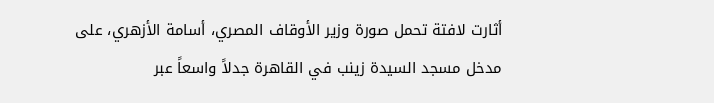أثارت لافتة تحمل صورة وزير الأوقاف المصري، أسامة الأزهري، على مدخل مسجد السيدة زينب في القاهرة جدلاً واسعاً عبر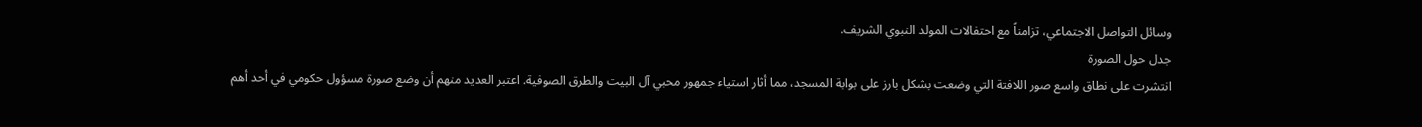وسائل التواصل الاجتماعي، تزامناً مع احتفالات المولد النبوي الشريف.
جدل حول الصورة
انتشرت على نطاق واسع صور اللافتة التي وضعت بشكل بارز على بوابة المسجد، مما أثار استياء جمهور محبي آل البيت والطرق الصوفية. اعتبر العديد منهم أن وضع صورة مسؤول حكومي في أحد أهم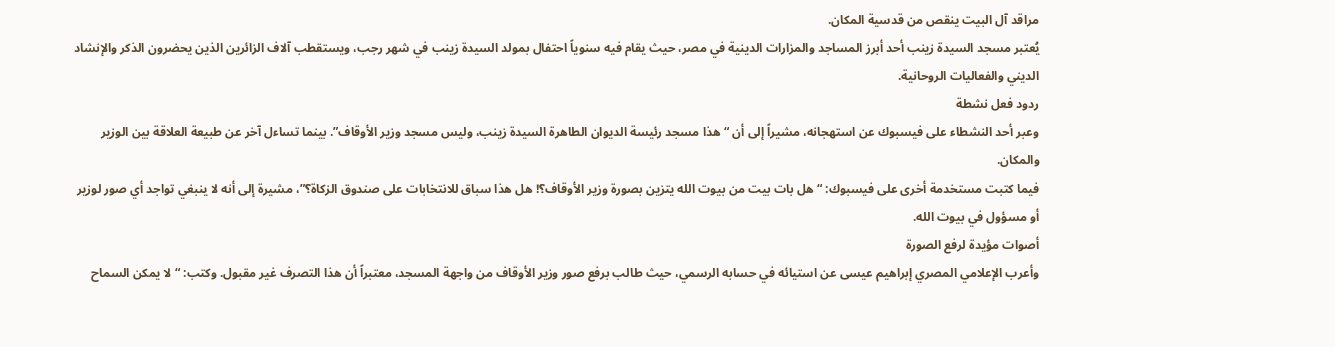مراقد آل البيت ينقص من قدسية المكان.
يُعتبر مسجد السيدة زينب أحد أبرز المساجد والمزارات الدينية في مصر، حيث يقام فيه سنوياً احتفال بمولد السيدة زينب في شهر رجب، ويستقطب آلاف الزائرين الذين يحضرون الذكر والإنشاد الديني والفعاليات الروحانية.
ردود فعل نشطة
وعبر أحد النشطاء على فيسبوك عن استهجانه، مشيراً إلى أن “هذا مسجد رئيسة الديوان الطاهرة السيدة زينب، وليس مسجد وزير الأوقاف”. بينما تساءل آخر عن طبيعة العلاقة بين الوزير والمكان.
فيما كتبت مستخدمة أخرى على فيسبوك: “هل بات بيت من بيوت الله يتزين بصورة وزير الأوقاف؟! هل هذا سباق للانتخابات على صندوق الزكاة؟”، مشيرة إلى أنه لا ينبغي تواجد أي صور لوزير أو مسؤول في بيوت الله.
أصوات مؤيدة لرفع الصورة
وأعرب الإعلامي المصري إبراهيم عيسى عن استيائه في حسابه الرسمي، حيث طالب برفع صور وزير الأوقاف من واجهة المسجد، معتبراً أن هذا التصرف غير مقبول. وكتب: “لا يمكن السماح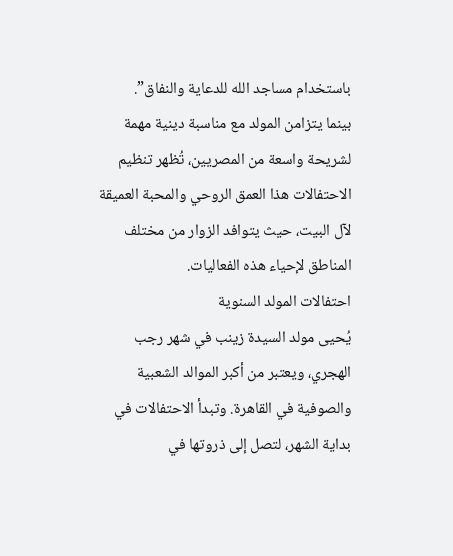باستخدام مساجد الله للدعاية والنفاق”.
بينما يتزامن المولد مع مناسبة دينية مهمة لشريحة واسعة من المصريين، تُظهر تنظيم الاحتفالات هذا العمق الروحي والمحبة العميقة لآل البيت، حيث يتوافد الزوار من مختلف المناطق لإحياء هذه الفعاليات.
احتفالات المولد السنوية
يُحيى مولد السيدة زينب في شهر رجب الهجري، ويعتبر من أكبر الموالد الشعبية والصوفية في القاهرة. وتبدأ الاحتفالات في بداية الشهر، لتصل إلى ذروتها في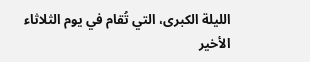الليلة الكبرى، التي تُقام في يوم الثلاثاء الأخير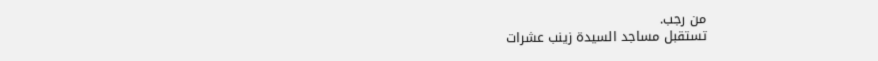من رجب.
تستقبل مساجد السيدة زينب عشرات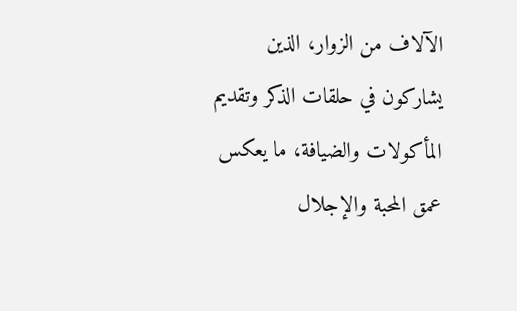الآلاف من الزوار، الذين يشاركون في حلقات الذكر وتقديم المأكولات والضيافة، ما يعكس عمق المحبة والإجلال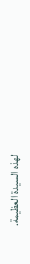لهذه السيدة العظيمة.